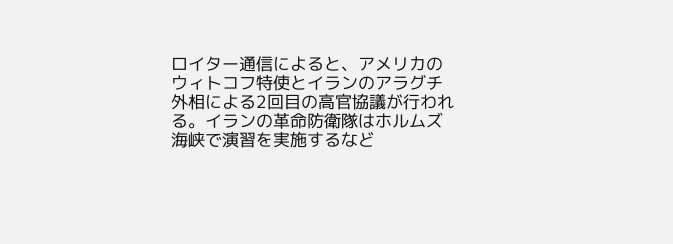ロイター通信によると、アメリカのウィトコフ特使とイランのアラグチ外相による2回目の高官協議が行われる。イランの革命防衛隊はホルムズ海峡で演習を実施するなど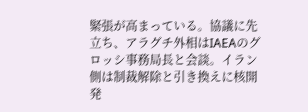緊張が高まっている。協議に先立ち、アラグチ外相はIAEAのグロッシ事務局長と会談。イラン側は制裁解除と引き換えに核開発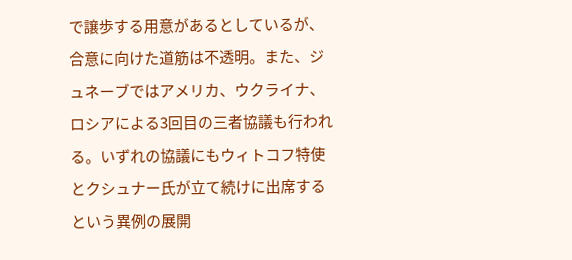で譲歩する用意があるとしているが、合意に向けた道筋は不透明。また、ジュネーブではアメリカ、ウクライナ、ロシアによる3回目の三者協議も行われる。いずれの協議にもウィトコフ特使とクシュナー氏が立て続けに出席するという異例の展開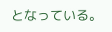となっている。